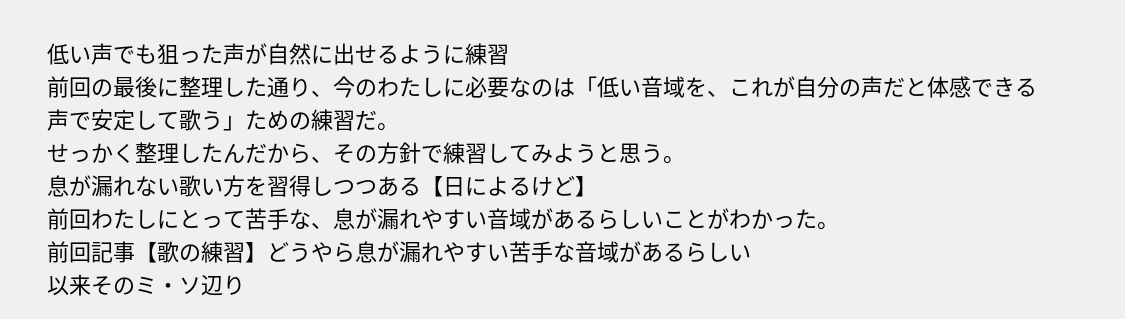低い声でも狙った声が自然に出せるように練習
前回の最後に整理した通り、今のわたしに必要なのは「低い音域を、これが自分の声だと体感できる声で安定して歌う」ための練習だ。
せっかく整理したんだから、その方針で練習してみようと思う。
息が漏れない歌い方を習得しつつある【日によるけど】
前回わたしにとって苦手な、息が漏れやすい音域があるらしいことがわかった。
前回記事【歌の練習】どうやら息が漏れやすい苦手な音域があるらしい
以来そのミ・ソ辺り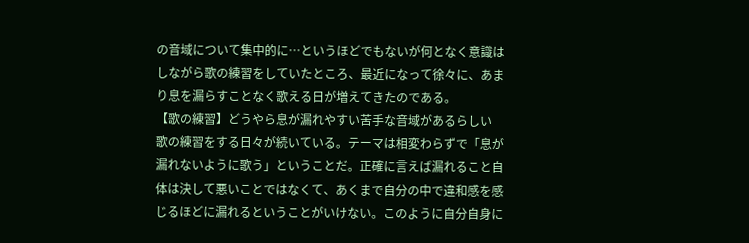の音域について集中的に…というほどでもないが何となく意識はしながら歌の練習をしていたところ、最近になって徐々に、あまり息を漏らすことなく歌える日が増えてきたのである。
【歌の練習】どうやら息が漏れやすい苦手な音域があるらしい
歌の練習をする日々が続いている。テーマは相変わらずで「息が漏れないように歌う」ということだ。正確に言えば漏れること自体は決して悪いことではなくて、あくまで自分の中で違和感を感じるほどに漏れるということがいけない。このように自分自身に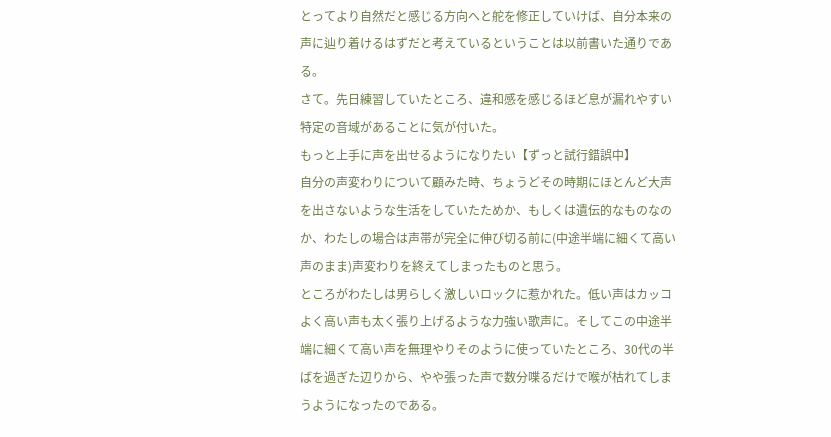とってより自然だと感じる方向へと舵を修正していけば、自分本来の声に辿り着けるはずだと考えているということは以前書いた通りである。
さて。先日練習していたところ、違和感を感じるほど息が漏れやすい特定の音域があることに気が付いた。
もっと上手に声を出せるようになりたい【ずっと試行錯誤中】
自分の声変わりについて顧みた時、ちょうどその時期にほとんど大声を出さないような生活をしていたためか、もしくは遺伝的なものなのか、わたしの場合は声帯が完全に伸び切る前に(中途半端に細くて高い声のまま)声変わりを終えてしまったものと思う。
ところがわたしは男らしく激しいロックに惹かれた。低い声はカッコよく高い声も太く張り上げるような力強い歌声に。そしてこの中途半端に細くて高い声を無理やりそのように使っていたところ、30代の半ばを過ぎた辺りから、やや張った声で数分喋るだけで喉が枯れてしまうようになったのである。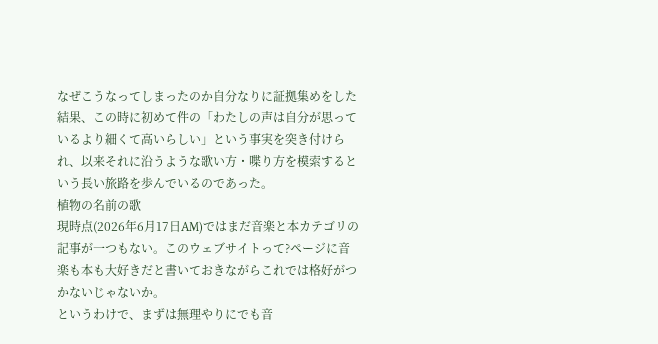なぜこうなってしまったのか自分なりに証拠集めをした結果、この時に初めて件の「わたしの声は自分が思っているより細くて高いらしい」という事実を突き付けられ、以来それに沿うような歌い方・喋り方を模索するという長い旅路を歩んでいるのであった。
植物の名前の歌
現時点(2026年6月17日AM)ではまだ音楽と本カテゴリの記事が一つもない。このウェブサイトって?ページに音楽も本も大好きだと書いておきながらこれでは格好がつかないじゃないか。
というわけで、まずは無理やりにでも音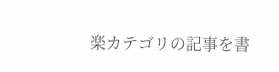楽カテゴリの記事を書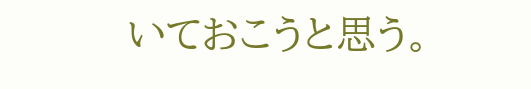いておこうと思う。